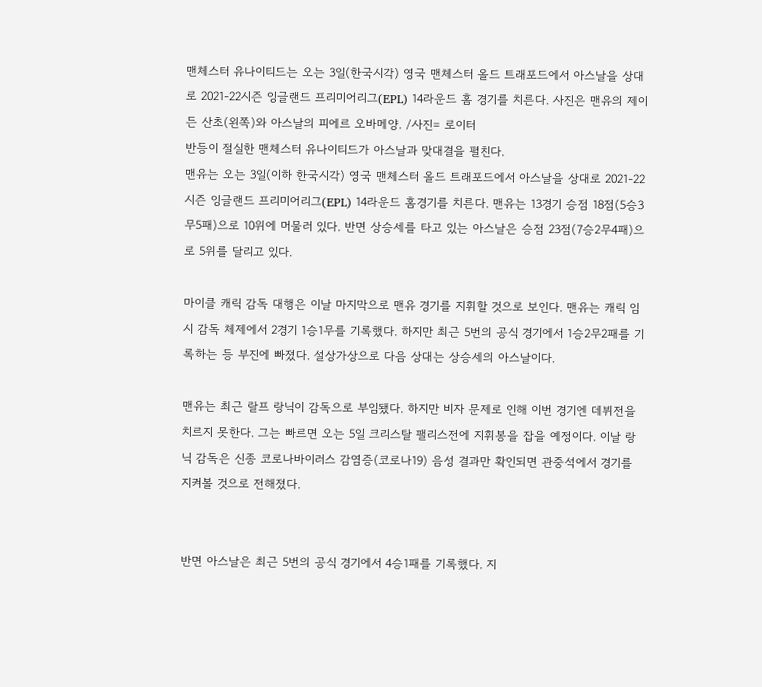맨체스터 유나이티드는 오는 3일(한국시각) 영국 맨체스터 올드 트래포드에서 아스날을 상대로 2021-22시즌 잉글랜드 프리미어리그(EPL) 14라운드 홈 경기를 치른다. 사진은 맨유의 제이든 산초(왼쪽)와 아스날의 피에르 오바메양. /사진= 로이터
반등이 절실한 맨체스터 유나이티드가 아스날과 맞대결을 펼친다.
맨유는 오는 3일(이하 한국시각) 영국 맨체스터 올드 트래포드에서 아스날을 상대로 2021-22시즌 잉글랜드 프리미어리그(EPL) 14라운드 홈경기를 치른다. 맨유는 13경기 승점 18점(5승3무5패)으로 10위에 머물러 있다. 반면 상승세를 타고 있는 아스날은 승점 23점(7승2무4패)으로 5위를 달리고 있다.

마이클 캐릭 감독 대행은 이날 마지막으로 맨유 경기를 지휘할 것으로 보인다. 맨유는 캐릭 임시 감독 체제에서 2경기 1승1무를 기록했다. 하지만 최근 5번의 공식 경기에서 1승2무2패를 기록하는 등 부진에 빠졌다. 설상가상으로 다음 상대는 상승세의 아스날이다.

맨유는 최근 랄프 랑닉이 감독으로 부임됐다. 하지만 비자 문제로 인해 이번 경기엔 데뷔전을 치르지 못한다. 그는 빠르면 오는 5일 크리스탈 팰리스전에 지휘봉을 잡을 예정이다. 이날 랑닉 감독은 신종 코로나바이러스 감염증(코로나19) 음성 결과만 확인되면 관중석에서 경기를 지켜볼 것으로 전해졌다.


반면 아스날은 최근 5번의 공식 경기에서 4승1패를 기록했다. 지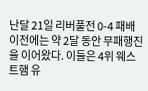난달 21일 리버풀전 0-4 패배 이전에는 약 2달 동안 무패행진을 이어왔다. 이들은 4위 웨스트햄 유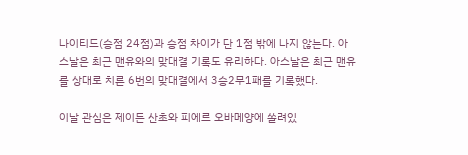나이티드(승점 24점)과 승점 차이가 단 1점 밖에 나지 않는다. 아스날은 최근 맨유와의 맞대결 기록도 유리하다. 아스날은 최근 맨유를 상대로 치른 6번의 맞대결에서 3승2무1패를 기록했다.

이날 관심은 제이든 산초와 피에르 오바메양에 쏠려있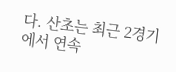다. 산초는 최근 2경기에서 연속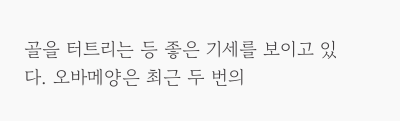골을 터트리는 등 좋은 기세를 보이고 있다. 오바메양은 최근 두 번의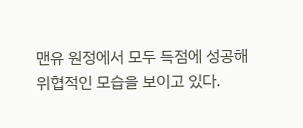맨유 원정에서 모두 득점에 성공해 위협적인 모습을 보이고 있다.